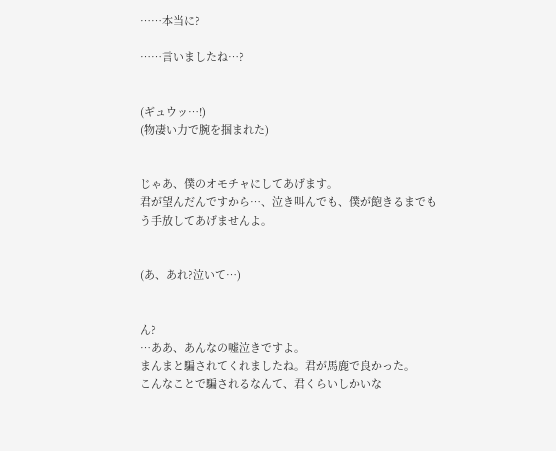……本当に?

……言いましたね…?


(ギュウッ…!)
(物凄い力で腕を掴まれた)


じゃあ、僕のオモチャにしてあげます。
君が望んだんですから…、泣き叫んでも、僕が飽きるまでもう手放してあげませんよ。


(あ、あれ?泣いて…)


ん?
…ああ、あんなの嘘泣きですよ。
まんまと騙されてくれましたね。君が馬鹿で良かった。
こんなことで騙されるなんて、君くらいしかいな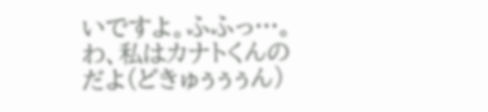いですよ。ふふっ…。
わ、私はカナトくんのだよ(どきゅぅぅぅん)